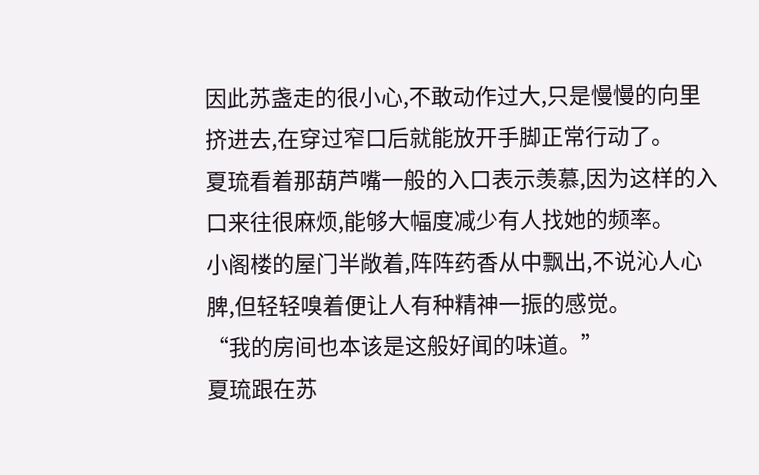因此苏盏走的很小心,不敢动作过大,只是慢慢的向里挤进去,在穿过窄口后就能放开手脚正常行动了。
夏琉看着那葫芦嘴一般的入口表示羡慕,因为这样的入口来往很麻烦,能够大幅度减少有人找她的频率。
小阁楼的屋门半敞着,阵阵药香从中飘出,不说沁人心脾,但轻轻嗅着便让人有种精神一振的感觉。
“我的房间也本该是这般好闻的味道。”
夏琉跟在苏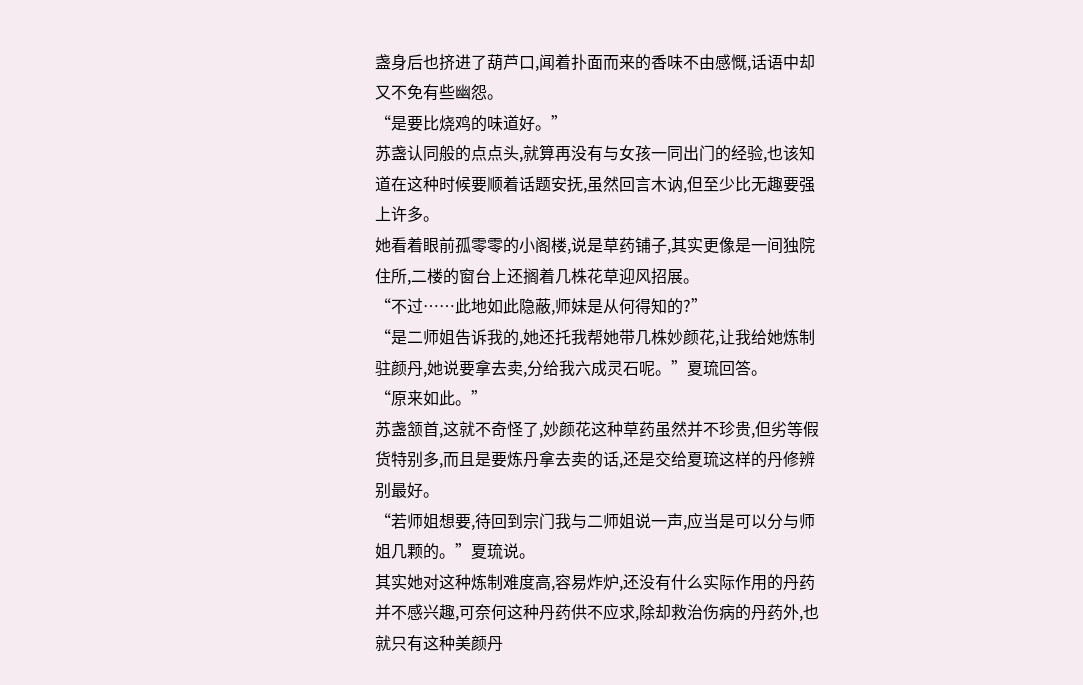盏身后也挤进了葫芦口,闻着扑面而来的香味不由感慨,话语中却又不免有些幽怨。
“是要比烧鸡的味道好。”
苏盏认同般的点点头,就算再没有与女孩一同出门的经验,也该知道在这种时候要顺着话题安抚,虽然回言木讷,但至少比无趣要强上许多。
她看着眼前孤零零的小阁楼,说是草药铺子,其实更像是一间独院住所,二楼的窗台上还搁着几株花草迎风招展。
“不过……此地如此隐蔽,师妹是从何得知的?”
“是二师姐告诉我的,她还托我帮她带几株妙颜花,让我给她炼制驻颜丹,她说要拿去卖,分给我六成灵石呢。”夏琉回答。
“原来如此。”
苏盏颔首,这就不奇怪了,妙颜花这种草药虽然并不珍贵,但劣等假货特别多,而且是要炼丹拿去卖的话,还是交给夏琉这样的丹修辨别最好。
“若师姐想要,待回到宗门我与二师姐说一声,应当是可以分与师姐几颗的。”夏琉说。
其实她对这种炼制难度高,容易炸炉,还没有什么实际作用的丹药并不感兴趣,可奈何这种丹药供不应求,除却救治伤病的丹药外,也就只有这种美颜丹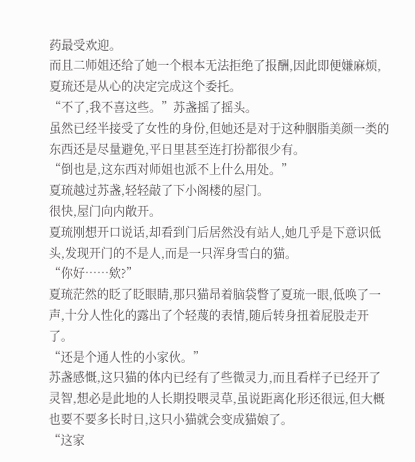药最受欢迎。
而且二师姐还给了她一个根本无法拒绝了报酬,因此即便嫌麻烦,夏琉还是从心的决定完成这个委托。
“不了,我不喜这些。”苏盏摇了摇头。
虽然已经半接受了女性的身份,但她还是对于这种胭脂美颜一类的东西还是尽量避免,平日里甚至连打扮都很少有。
“倒也是,这东西对师姐也派不上什么用处。”
夏琉越过苏盏,轻轻敲了下小阁楼的屋门。
很快,屋门向内敞开。
夏琉刚想开口说话,却看到门后居然没有站人,她几乎是下意识低头,发现开门的不是人,而是一只浑身雪白的猫。
“你好……欸?”
夏琉茫然的眨了眨眼睛,那只猫昂着脑袋瞥了夏琉一眼,低唤了一声,十分人性化的露出了个轻蔑的表情,随后转身扭着屁股走开了。
“还是个通人性的小家伙。”
苏盏感慨,这只猫的体内已经有了些微灵力,而且看样子已经开了灵智,想必是此地的人长期投喂灵草,虽说距离化形还很远,但大概也要不要多长时日,这只小猫就会变成猫娘了。
“这家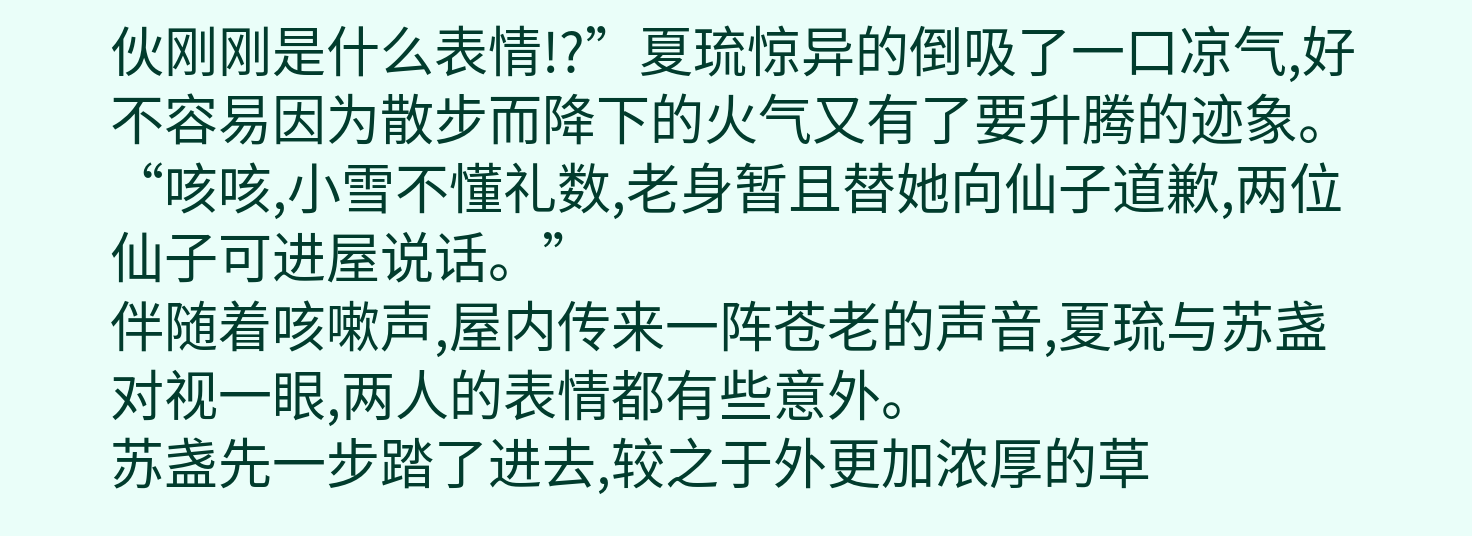伙刚刚是什么表情!?”夏琉惊异的倒吸了一口凉气,好不容易因为散步而降下的火气又有了要升腾的迹象。
“咳咳,小雪不懂礼数,老身暂且替她向仙子道歉,两位仙子可进屋说话。”
伴随着咳嗽声,屋内传来一阵苍老的声音,夏琉与苏盏对视一眼,两人的表情都有些意外。
苏盏先一步踏了进去,较之于外更加浓厚的草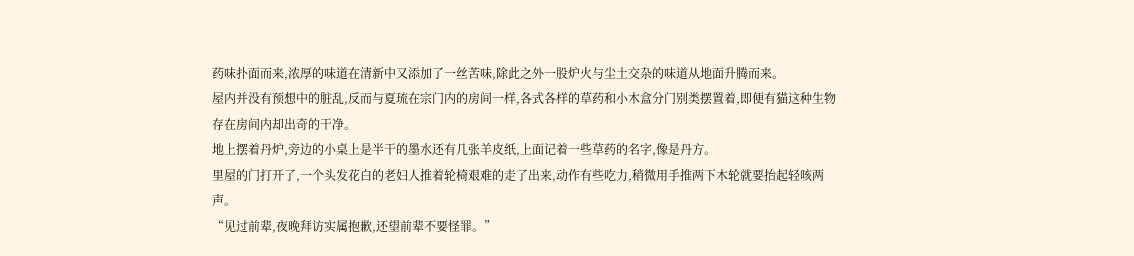药味扑面而来,浓厚的味道在清新中又添加了一丝苦味,除此之外一股炉火与尘土交杂的味道从地面升腾而来。
屋内并没有预想中的脏乱,反而与夏琉在宗门内的房间一样,各式各样的草药和小木盒分门别类摆置着,即便有猫这种生物存在房间内却出奇的干净。
地上摆着丹炉,旁边的小桌上是半干的墨水还有几张羊皮纸,上面记着一些草药的名字,像是丹方。
里屋的门打开了,一个头发花白的老妇人推着轮椅艰难的走了出来,动作有些吃力,稍微用手推两下木轮就要抬起轻咳两声。
“见过前辈,夜晚拜访实属抱歉,还望前辈不要怪罪。”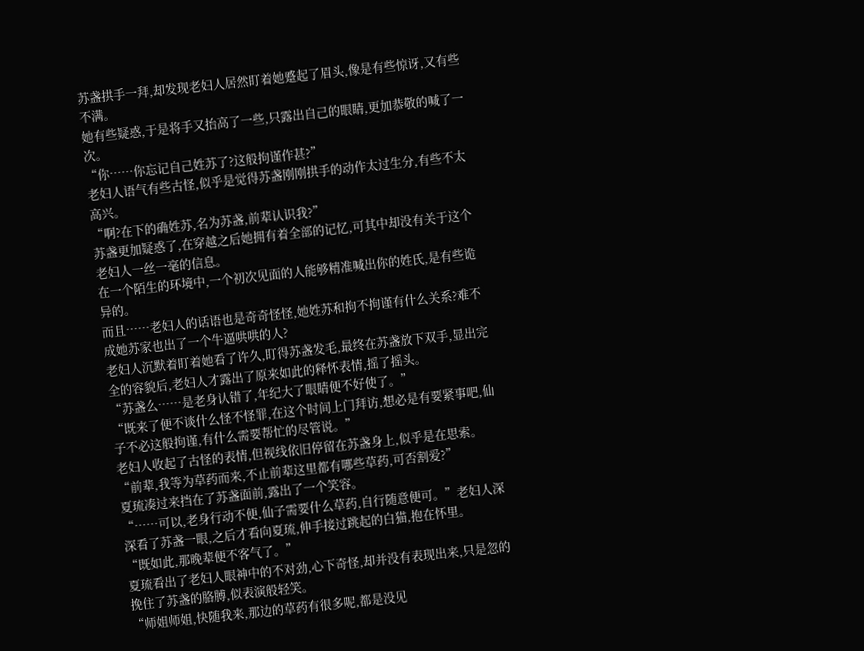苏盏拱手一拜,却发现老妇人居然盯着她蹙起了眉头,像是有些惊讶,又有些不满。
她有些疑惑,于是将手又抬高了一些,只露出自己的眼睛,更加恭敬的喊了一次。
“你……你忘记自己姓苏了?这般拘谨作甚?”
老妇人语气有些古怪,似乎是觉得苏盏刚刚拱手的动作太过生分,有些不太高兴。
“啊?在下的确姓苏,名为苏盏,前辈认识我?”
苏盏更加疑惑了,在穿越之后她拥有着全部的记忆,可其中却没有关于这个老妇人一丝一毫的信息。
在一个陌生的环境中,一个初次见面的人能够精准喊出你的姓氏,是有些诡异的。
而且……老妇人的话语也是奇奇怪怪,她姓苏和拘不拘谨有什么关系?难不成她苏家也出了一个牛逼哄哄的人?
老妇人沉默着盯着她看了许久,盯得苏盏发毛,最终在苏盏放下双手,显出完全的容貌后,老妇人才露出了原来如此的释怀表情,摇了摇头。
“苏盏么……是老身认错了,年纪大了眼睛便不好使了。”
“既来了便不谈什么怪不怪罪,在这个时间上门拜访,想必是有要紧事吧,仙子不必这般拘谨,有什么需要帮忙的尽管说。”
老妇人收起了古怪的表情,但视线依旧停留在苏盏身上,似乎是在思索。
“前辈,我等为草药而来,不止前辈这里都有哪些草药,可否割爱?”
夏琉凑过来挡在了苏盏面前,露出了一个笑容。
“……可以,老身行动不便,仙子需要什么草药,自行随意便可。”老妇人深深看了苏盏一眼,之后才看向夏琉,伸手接过跳起的白猫,抱在怀里。
“既如此,那晚辈便不客气了。”
夏琉看出了老妇人眼神中的不对劲,心下奇怪,却并没有表现出来,只是忽的挽住了苏盏的胳膊,似表演般轻笑。
“师姐师姐,快随我来,那边的草药有很多呢,都是没见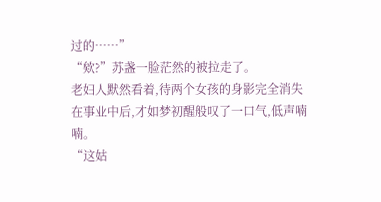过的……”
“欸?”苏盏一脸茫然的被拉走了。
老妇人默然看着,待两个女孩的身影完全消失在事业中后,才如梦初醒般叹了一口气,低声喃喃。
“这姑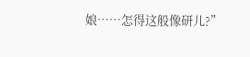娘……怎得这般像研儿?”